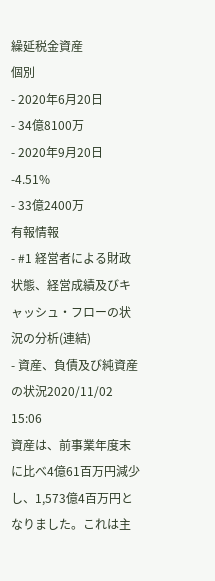繰延税金資産
個別
- 2020年6月20日
- 34億8100万
- 2020年9月20日 -4.51%
- 33億2400万
有報情報
- #1 経営者による財政状態、経営成績及びキャッシュ・フローの状況の分析(連結)
- 資産、負債及び純資産の状況2020/11/02 15:06
資産は、前事業年度末に比べ4億61百万円減少し、1,573億4百万円となりました。これは主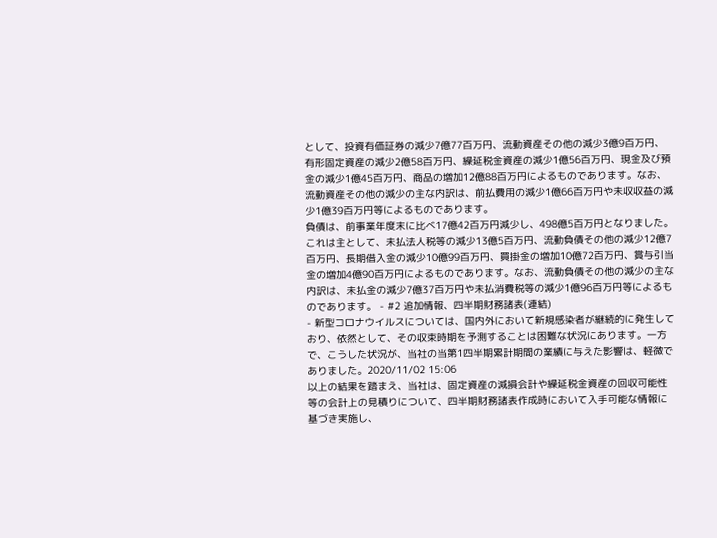として、投資有価証券の減少7億77百万円、流動資産その他の減少3億9百万円、有形固定資産の減少2億58百万円、繰延税金資産の減少1億56百万円、現金及び預金の減少1億45百万円、商品の増加12億88百万円によるものであります。なお、流動資産その他の減少の主な内訳は、前払費用の減少1億66百万円や未収収益の減少1億39百万円等によるものであります。
負債は、前事業年度末に比べ17億42百万円減少し、498億5百万円となりました。これは主として、未払法人税等の減少13億5百万円、流動負債その他の減少12億7百万円、長期借入金の減少10億99百万円、買掛金の増加10億72百万円、賞与引当金の増加4億90百万円によるものであります。なお、流動負債その他の減少の主な内訳は、未払金の減少7億37百万円や未払消費税等の減少1億96百万円等によるものであります。 - #2 追加情報、四半期財務諸表(連結)
- 新型コロナウイルスについては、国内外において新規感染者が継続的に発生しており、依然として、その収束時期を予測することは困難な状況にあります。一方で、こうした状況が、当社の当第1四半期累計期間の業績に与えた影響は、軽微でありました。2020/11/02 15:06
以上の結果を踏まえ、当社は、固定資産の減損会計や繰延税金資産の回収可能性等の会計上の見積りについて、四半期財務諸表作成時において入手可能な情報に基づき実施し、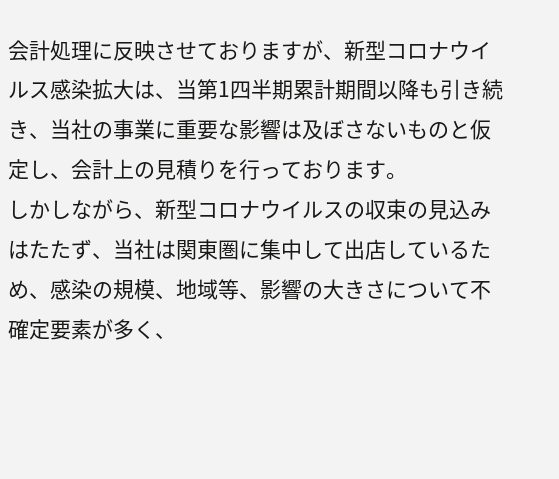会計処理に反映させておりますが、新型コロナウイルス感染拡大は、当第1四半期累計期間以降も引き続き、当社の事業に重要な影響は及ぼさないものと仮定し、会計上の見積りを行っております。
しかしながら、新型コロナウイルスの収束の見込みはたたず、当社は関東圏に集中して出店しているため、感染の規模、地域等、影響の大きさについて不確定要素が多く、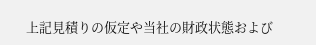上記見積りの仮定や当社の財政状態および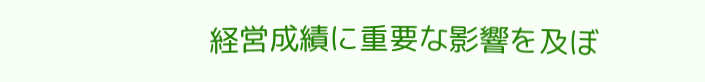経営成績に重要な影響を及ぼ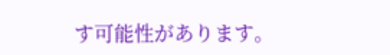す可能性があります。